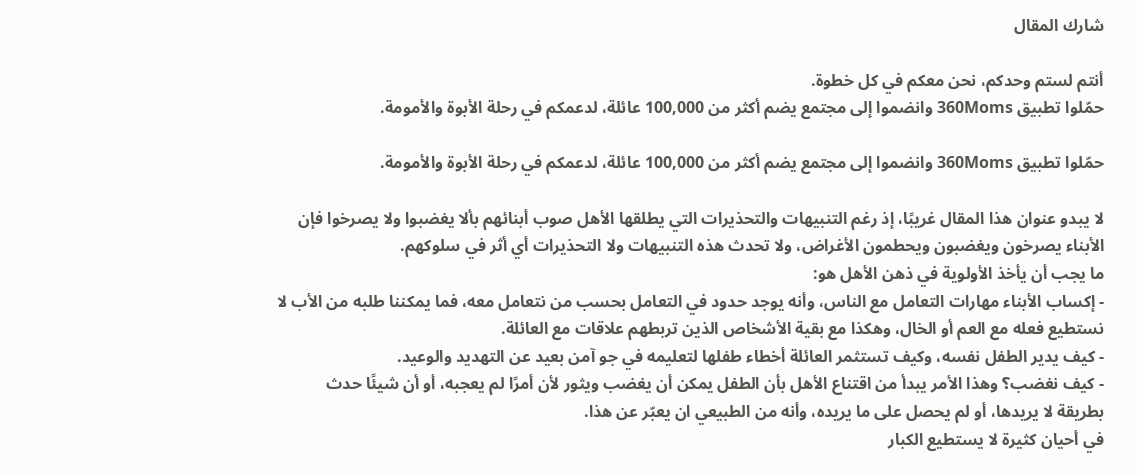شارك المقال

أنتم لستم وحدكم، نحن معكم في كل خطوة.
حمّلوا تطبيق 360Moms وانضموا إلى مجتمع يضم أكثر من 100,000 عائلة، لدعمكم في رحلة الأبوة والأمومة.

حمّلوا تطبيق 360Moms وانضموا إلى مجتمع يضم أكثر من 100,000 عائلة، لدعمكم في رحلة الأبوة والأمومة.

لا يبدو عنوان هذا المقال غريبًا، إذ رغم التنبيهات والتحذيرات التي يطلقها الأهل صوب أبنائهم بألا يغضبوا ولا يصرخوا فإن الأبناء يصرخون ويغضبون ويحطمون الأغراض، ولا تحدث هذه التنبيهات ولا التحذيرات أي أثر في سلوكهم.
ما يجب أن يأخذ الأولوية في ذهن الأهل هو:
- إكساب الأبناء مهارات التعامل مع الناس، وأنه يوجد حدود في التعامل بحسب من نتعامل معه، فما يمكننا طلبه من الأب لا نستطيع فعله مع العم أو الخال، وهكذا مع بقية الأشخاص الذين تربطهم علاقات مع العائلة.
- كيف يدير الطفل نفسه، وكيف تستثمر العائلة أخطاء طفلها لتعليمه في جو آمن بعيد عن التهديد والوعيد.
- كيف نغضب؟ وهذا الأمر يبدأ من اقتناع الأهل بأن الطفل يمكن أن يغضب ويثور لأن أمرًا لم يعجبه، أو أن شيئًا حدث بطريقة لا يريدها، أو لم يحصل على ما يريده، وأنه من الطبيعي ان يعبّر عن هذا.
في أحيان كثيرة لا يستطيع الكبار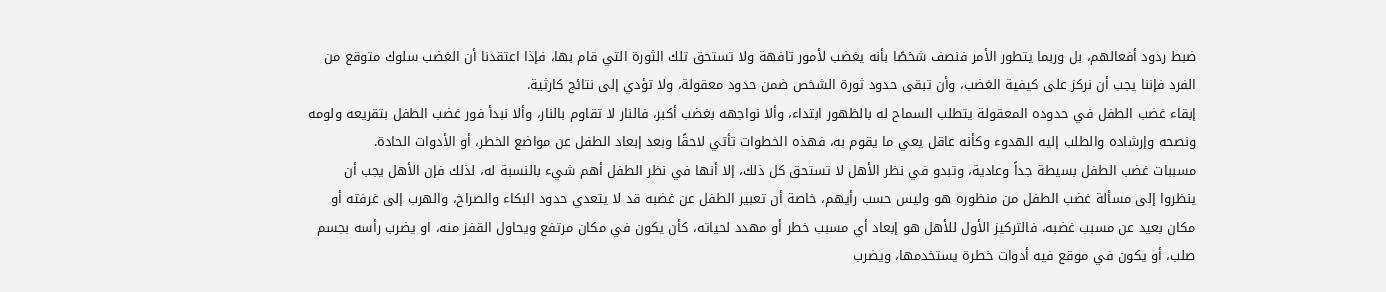ضبط ردود أفعالهم، بل وربما يتطور الأمر فنصف شخصًا بأنه يغضب لأمور تافهة ولا تستحق تلك الثورة التي قام بها، فإذا اعتقدنا أن الغضب سلوك متوقع من الفرد فإننا يجب أن نركز على كيفية الغضب، وأن تبقى حدود ثورة الشخص ضمن حدود معقولة، ولا تؤدي إلى نتائج كارثية.
إبقاء غضب الطفل في حدوده المعقولة يتطلب السماح له بالظهور ابتداء، وألا نواجهه بغضب أكبر، فالنار لا تقاوم بالنار، وألا نبدأ فور غضب الطفل بتقريعه ولومه ونصحه وإرشاده والطلب إليه الهدوء وكأنه عاقل يعي ما يقوم به، فهذه الخطوات تأتي لاحقًا وبعد إبعاد الطفل عن مواضع الخطر، أو الأدوات الحادة.
مسببات غضب الطفل بسيطة جداً وعادية، وتبدو في نظر الأهل لا تستحق كل ذلك، إلا أنها في نظر الطفل أهم شيء بالنسبة له، لذلك فإن الأهل يجب أن ينظروا إلى مسألة غضب الطفل من منظوره هو وليس حسب رأيهم، خاصة أن تعبير الطفل عن غضبه قد لا يتعدي حدود البكاء والصراخ، والهرب إلى غرفته أو مكان بعيد عن مسبب غضبه، فالتركيز الأول للأهل هو إبعاد أي مسبب خطر أو مهدد لحياته، كأن يكون في مكان مرتفع ويحاول القفز منه، او يضرب رأسه بجسم صلب، أو يكون في موقع فيه أدوات خطرة يستخدمها، ويضرب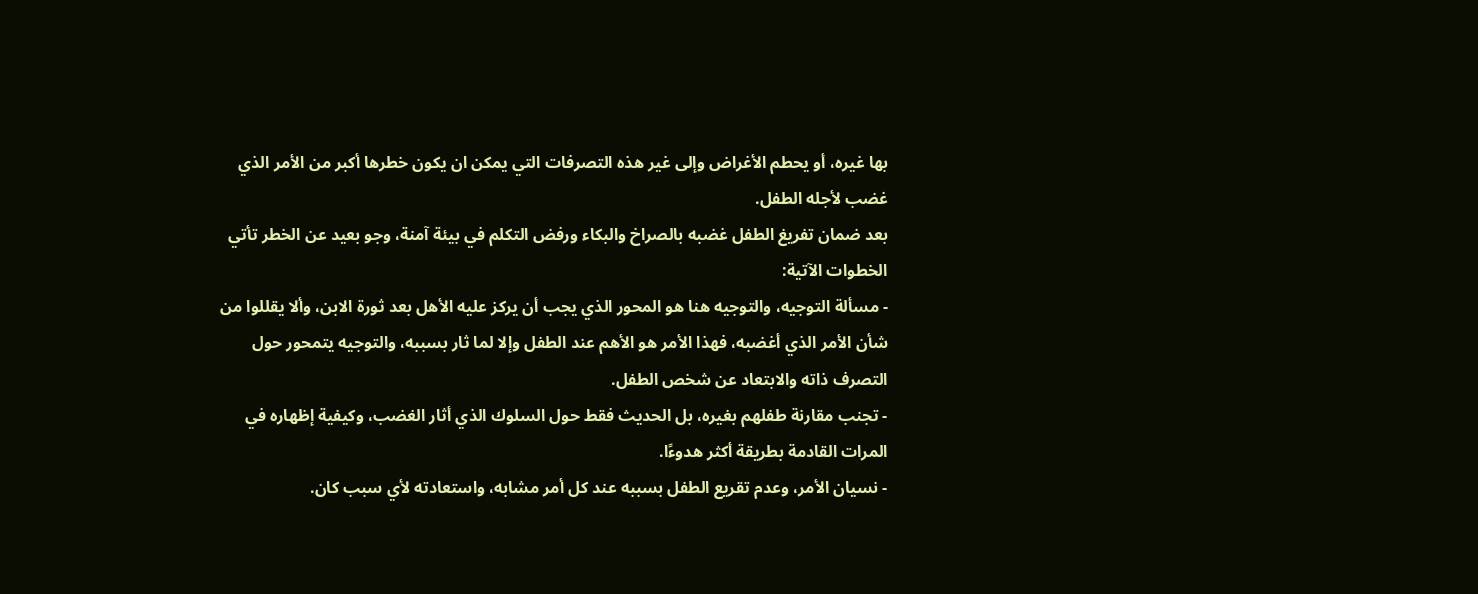بها غيره، أو يحطم الأغراض وإلى غير هذه التصرفات التي يمكن ان يكون خطرها أكبر من الأمر الذي غضب لأجله الطفل.
بعد ضمان تفريغ الطفل غضبه بالصراخ والبكاء ورفض التكلم في بيئة آمنة، وجو بعيد عن الخطر تأتي الخطوات الآتية:
- مسألة التوجيه، والتوجيه هنا هو المحور الذي يجب أن يركز عليه الأهل بعد ثورة الابن، وألا يقللوا من شأن الأمر الذي أغضبه، فهذا الأمر هو الأهم عند الطفل وإلا لما ثار بسببه، والتوجيه يتمحور حول التصرف ذاته والابتعاد عن شخص الطفل.
- تجنب مقارنة طفلهم بغيره، بل الحديث فقط حول السلوك الذي أثار الغضب، وكيفية إظهاره في المرات القادمة بطريقة أكثر هدوءًا.
- نسيان الأمر، وعدم تقريع الطفل بسببه عند كل أمر مشابه، واستعادته لأي سبب كان.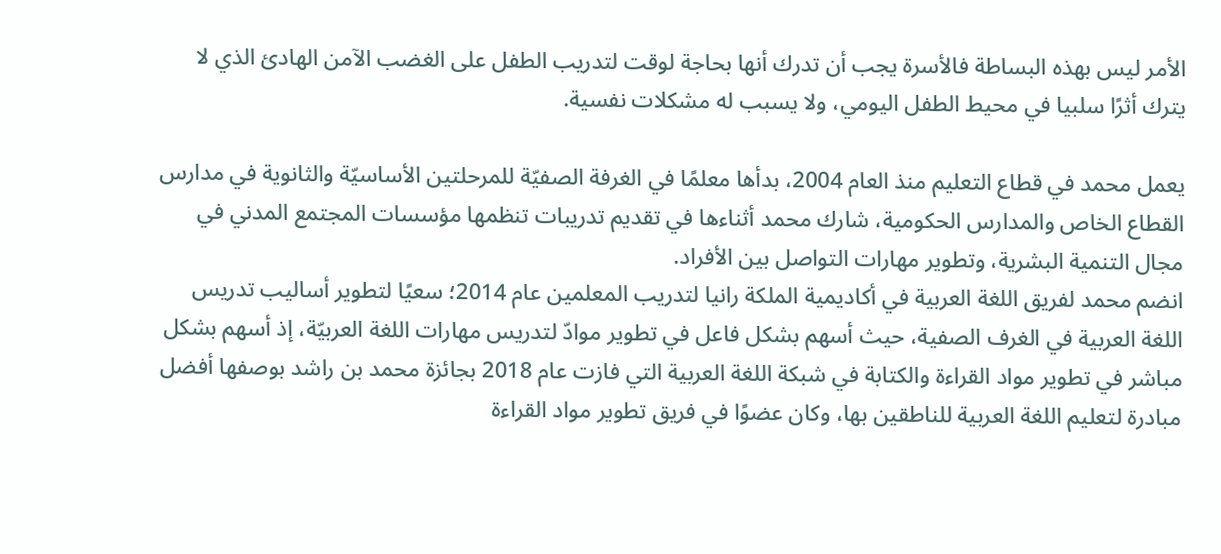الأمر ليس بهذه البساطة فالأسرة يجب أن تدرك أنها بحاجة لوقت لتدريب الطفل على الغضب الآمن الهادئ الذي لا يترك أثرًا سلبيا في محيط الطفل اليومي، ولا يسبب له مشكلات نفسية.

يعمل محمد في قطاع التعليم منذ العام 2004، بدأها معلمًا في الغرفة الصفيّة للمرحلتين الأساسيّة والثانوية في مدارس القطاع الخاص والمدارس الحكومية، شارك محمد أثناءها في تقديم تدريبات تنظمها مؤسسات المجتمع المدني في مجال التنمية البشرية، وتطوير مهارات التواصل بين الأفراد.
انضم محمد لفريق اللغة العربية في أكاديمية الملكة رانيا لتدريب المعلمين عام 2014؛ سعيًا لتطوير أساليب تدريس اللغة العربية في الغرف الصفية، حيث أسهم بشكل فاعل في تطوير موادّ لتدريس مهارات اللغة العربيّة، إذ أسهم بشكل مباشر في تطوير مواد القراءة والكتابة في شبكة اللغة العربية التي فازت عام 2018 بجائزة محمد بن راشد بوصفها أفضل مبادرة لتعليم اللغة العربية للناطقين بها، وكان عضوًا في فريق تطوير مواد القراءة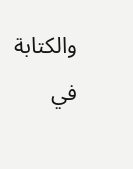والكتابة في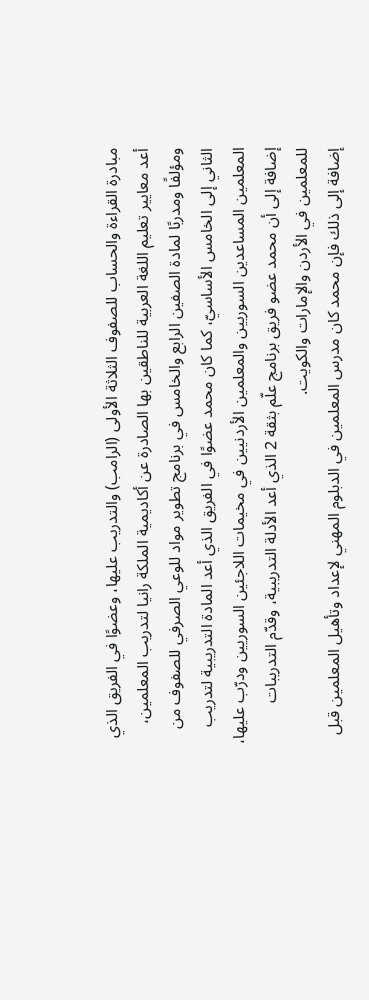مبادرة القراءة والحساب للصفوف الثلاثة الأولى (الرامب) والتدريب عليها، وعضوًا في الفريق الذي أعد معايير تعليم اللغة العربية للناطقين بها الصادرة عن أكاديمية الملكة رانيا لتدريب المعلمين، ومؤلفًا ومدربًا لمادة الصفين الرابع والخامس في برنامج تطوير مواد للوعي الصرفي للصفوف من الثاني إلى الخامس الأساسيّ، كما كان محمد عضوًا في الفريق الذي أعد المادة التدريبية لتدريب المعلمين المساعدين السوريين والمعلمين الأردنيين في مخيمات اللاجئين السوريين ودرّب عليها، إضافة إلى أن محمد عضو فريق برنامج علّم بثقة 2 الذي أعد الأدلة التدريبية، وقدّم التدريبات للمعلمين في الأردن والإمارات والكويت.
إضافة إلى ذلك فإن محمد كان مدرس المعلمين في الدبلوم المهني لإعداد وتأهيل المعلمين قبل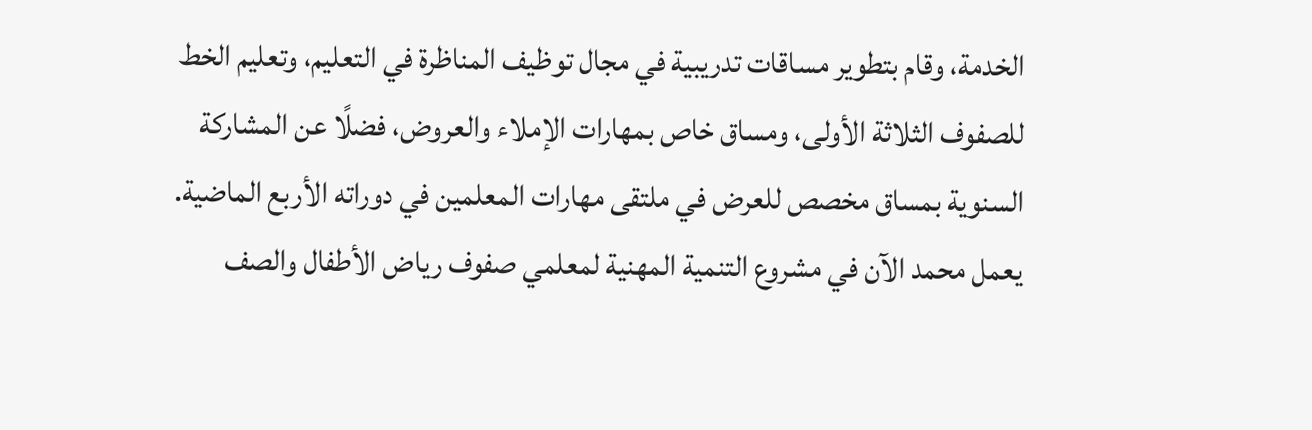الخدمة، وقام بتطوير مساقات تدريبية في مجال توظيف المناظرة في التعليم، وتعليم الخط للصفوف الثلاثة الأولى، ومساق خاص بمهارات الإملاء والعروض، فضلًا عن المشاركة السنوية بمساق مخصص للعرض في ملتقى مهارات المعلمين في دوراته الأربع الماضية.
يعمل محمد الآن في مشروع التنمية المهنية لمعلمي صفوف رياض الأطفال والصف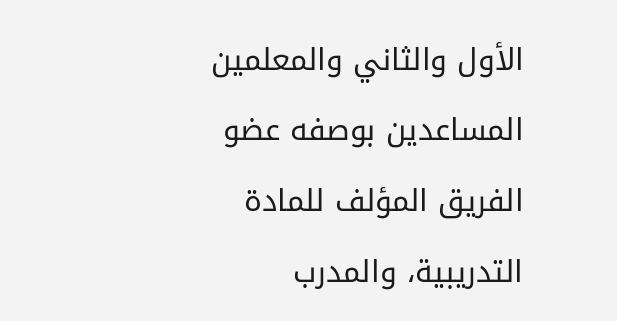الأول والثاني والمعلمين المساعدين بوصفه عضو الفريق المؤلف للمادة التدريبية، والمدرب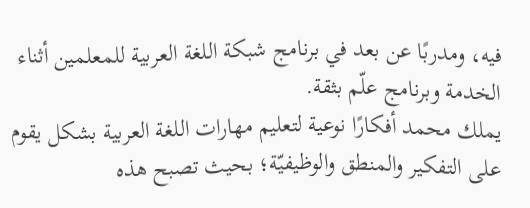فيه، ومدربًا عن بعد في برنامج شبكة اللغة العربية للمعلمين أثناء الخدمة وبرنامج علّم بثقة.
يملك محمد أفكارًا نوعية لتعليم مهارات اللغة العربية بشكل يقوم على التفكير والمنطق والوظيفيّة؛ بحيث تصبح هذه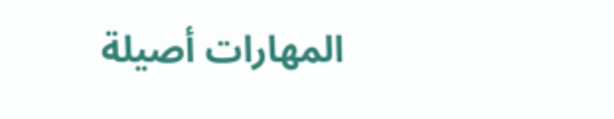المهارات أصيلة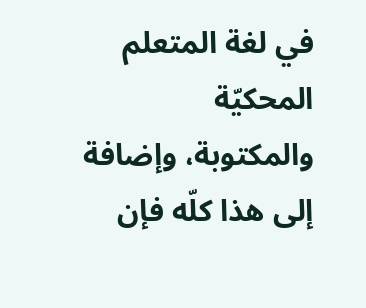في لغة المتعلم المحكيّة والمكتوبة، وإضافة إلى هذا كلّه فإن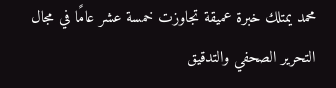محمد يمتلك خبرة عميقة تجاوزت خمسة عشر عامًا في مجال التحرير الصحفي والتدقيق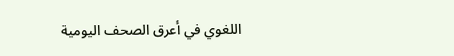اللغوي في أعرق الصحف اليومية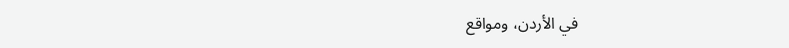في الأردن، ومواقع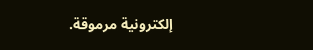إلكترونية مرموقة.